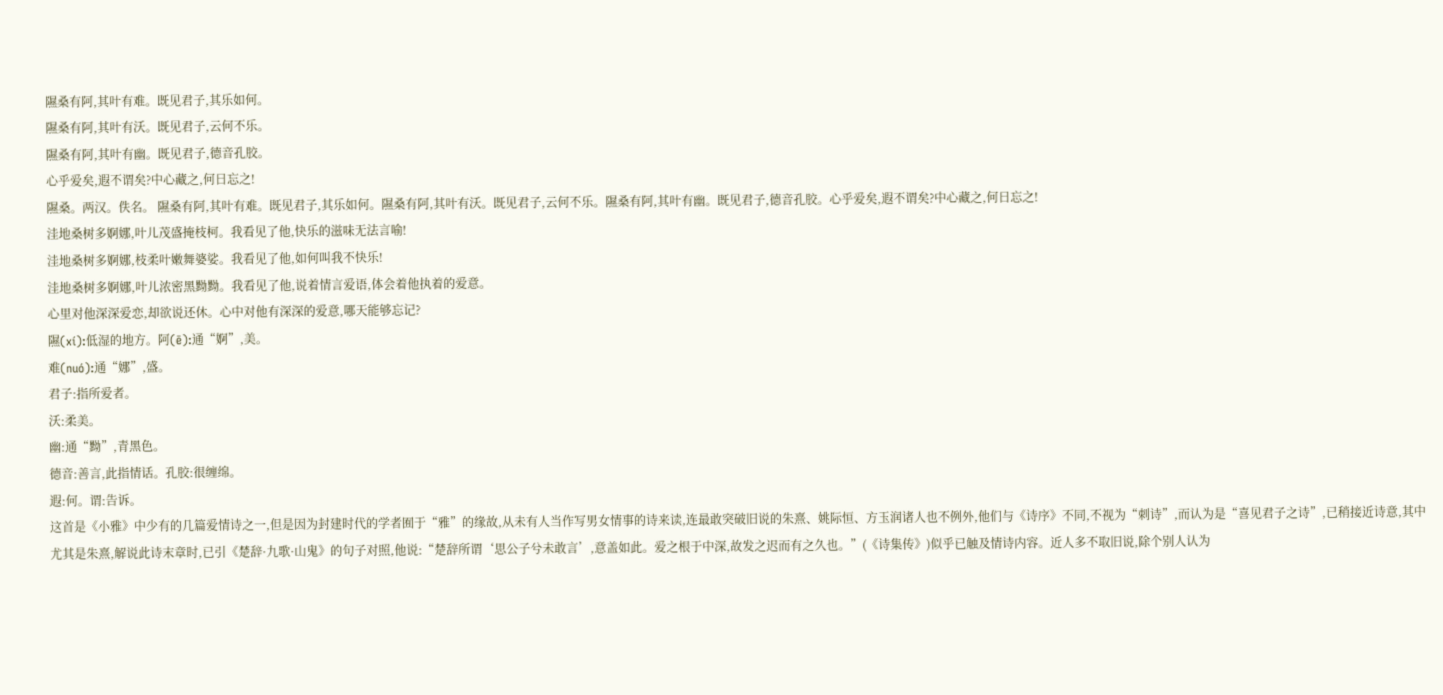隰桑有阿,其叶有难。既见君子,其乐如何。
隰桑有阿,其叶有沃。既见君子,云何不乐。
隰桑有阿,其叶有幽。既见君子,德音孔胶。
心乎爱矣,遐不谓矣?中心藏之,何日忘之!
隰桑。两汉。佚名。 隰桑有阿,其叶有难。既见君子,其乐如何。隰桑有阿,其叶有沃。既见君子,云何不乐。隰桑有阿,其叶有幽。既见君子,德音孔胶。心乎爱矣,遐不谓矣?中心藏之,何日忘之!
洼地桑树多婀娜,叶儿茂盛掩枝柯。我看见了他,快乐的滋味无法言喻!
洼地桑树多婀娜,枝柔叶嫩舞婆娑。我看见了他,如何叫我不快乐!
洼地桑树多婀娜,叶儿浓密黑黝黝。我看见了他,说着情言爱语,体会着他执着的爱意。
心里对他深深爱恋,却欲说还休。心中对他有深深的爱意,哪天能够忘记?
隰(xí):低湿的地方。阿(ē):通“婀”,美。
难(nuó):通“娜”,盛。
君子:指所爱者。
沃:柔美。
幽:通“黝”,青黑色。
德音:善言,此指情话。孔胶:很缠绵。
遐:何。谓:告诉。
这首是《小雅》中少有的几篇爱情诗之一,但是因为封建时代的学者囿于“雅”的缘故,从未有人当作写男女情事的诗来读,连最敢突破旧说的朱熹、姚际恒、方玉润诸人也不例外,他们与《诗序》不同,不视为“刺诗”,而认为是“喜见君子之诗”,已稍接近诗意,其中尤其是朱熹,解说此诗末章时,已引《楚辞·九歌·山鬼》的句子对照,他说:“楚辞所谓‘思公子兮未敢言’,意盖如此。爱之根于中深,故发之迟而有之久也。”(《诗集传》)似乎已触及情诗内容。近人多不取旧说,除个别人认为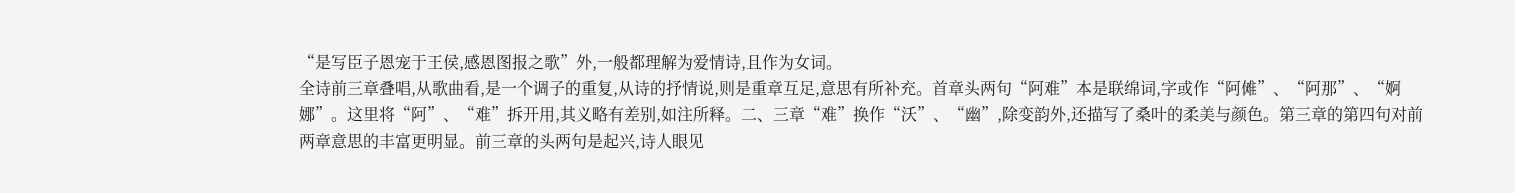“是写臣子恩宠于王侯,感恩图报之歌”外,一般都理解为爱情诗,且作为女词。
全诗前三章叠唱,从歌曲看,是一个调子的重复,从诗的抒情说,则是重章互足,意思有所补充。首章头两句“阿难”本是联绵词,字或作“阿傩”、“阿那”、“婀娜”。这里将“阿”、“难”拆开用,其义略有差别,如注所释。二、三章“难”换作“沃”、“幽”,除变韵外,还描写了桑叶的柔美与颜色。第三章的第四句对前两章意思的丰富更明显。前三章的头两句是起兴,诗人眼见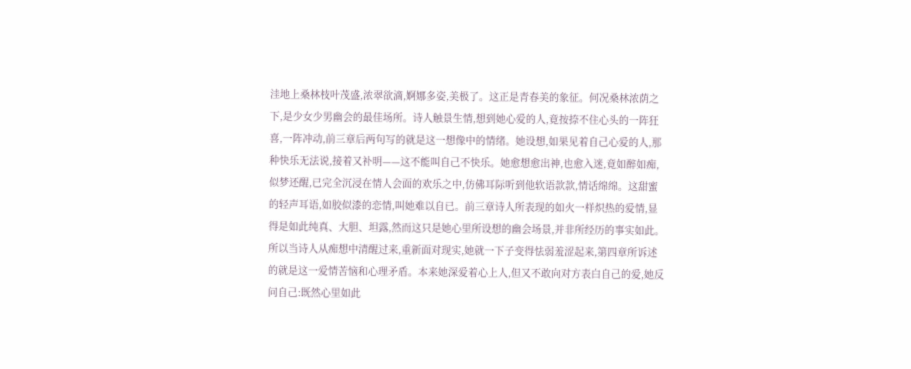洼地上桑林枝叶茂盛,浓翠欲滴,婀娜多姿,美极了。这正是青春美的象征。何况桑林浓荫之下,是少女少男幽会的最佳场所。诗人触景生情,想到她心爱的人,竟按捺不住心头的一阵狂喜,一阵冲动,前三章后两句写的就是这一想像中的情绪。她设想,如果见着自己心爱的人,那种快乐无法说,接着又补明——这不能叫自己不快乐。她愈想愈出神,也愈入迷,竟如醉如痴,似梦还醒,已完全沉浸在情人会面的欢乐之中,仿佛耳际听到他软语款款,情话绵绵。这甜蜜的轻声耳语,如胶似漆的恋情,叫她难以自已。前三章诗人所表现的如火一样炽热的爱情,显得是如此纯真、大胆、坦露,然而这只是她心里所设想的幽会场景,并非所经历的事实如此。所以当诗人从痴想中清醒过来,重新面对现实,她就一下子变得怯弱羞涩起来,第四章所诉述的就是这一爱情苦恼和心理矛盾。本来她深爱着心上人,但又不敢向对方表白自己的爱,她反问自己:既然心里如此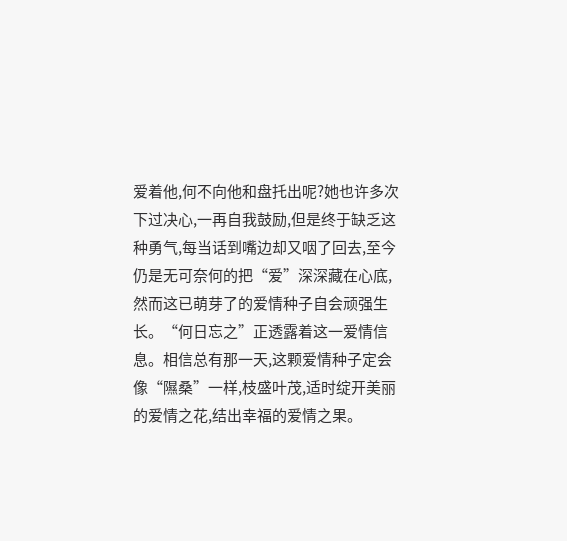爱着他,何不向他和盘托出呢?她也许多次下过决心,一再自我鼓励,但是终于缺乏这种勇气,每当话到嘴边却又咽了回去,至今仍是无可奈何的把“爱”深深藏在心底,然而这已萌芽了的爱情种子自会顽强生长。“何日忘之”正透露着这一爱情信息。相信总有那一天,这颗爱情种子定会像“隰桑”一样,枝盛叶茂,适时绽开美丽的爱情之花,结出幸福的爱情之果。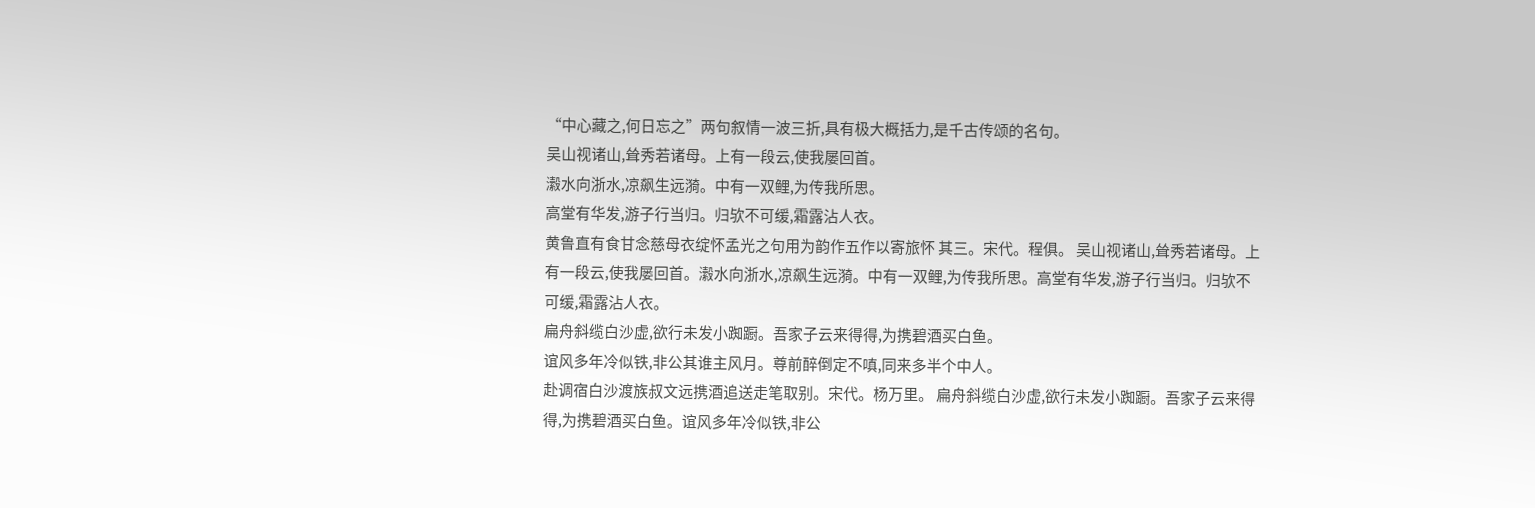“中心藏之,何日忘之”两句叙情一波三折,具有极大概括力,是千古传颂的名句。
吴山视诸山,耸秀若诸母。上有一段云,使我屡回首。
瀫水向浙水,凉飙生远漪。中有一双鲤,为传我所思。
高堂有华发,游子行当归。归欤不可缓,霜露沾人衣。
黄鲁直有食甘念慈母衣绽怀孟光之句用为韵作五作以寄旅怀 其三。宋代。程俱。 吴山视诸山,耸秀若诸母。上有一段云,使我屡回首。瀫水向浙水,凉飙生远漪。中有一双鲤,为传我所思。高堂有华发,游子行当归。归欤不可缓,霜露沾人衣。
扁舟斜缆白沙虚,欲行未发小踟蹰。吾家子云来得得,为携碧酒买白鱼。
谊风多年冷似铁,非公其谁主风月。尊前醉倒定不嗔,同来多半个中人。
赴调宿白沙渡族叔文远携酒追送走笔取别。宋代。杨万里。 扁舟斜缆白沙虚,欲行未发小踟蹰。吾家子云来得得,为携碧酒买白鱼。谊风多年冷似铁,非公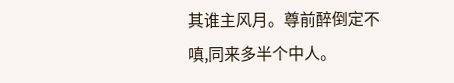其谁主风月。尊前醉倒定不嗔,同来多半个中人。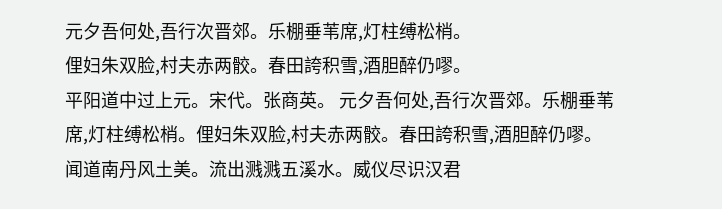元夕吾何处,吾行次晋郊。乐棚垂苇席,灯柱缚松梢。
俚妇朱双脸,村夫赤两骹。春田誇积雪,酒胆醉仍嘐。
平阳道中过上元。宋代。张商英。 元夕吾何处,吾行次晋郊。乐棚垂苇席,灯柱缚松梢。俚妇朱双脸,村夫赤两骹。春田誇积雪,酒胆醉仍嘐。
闻道南丹风土美。流出溅溅五溪水。威仪尽识汉君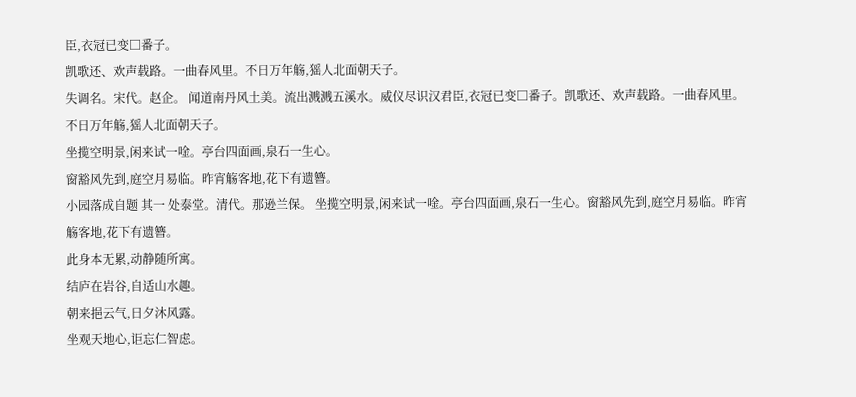臣,衣冠已变□番子。
凯歌还、欢声载路。一曲春风里。不日万年觞,猺人北面朝天子。
失调名。宋代。赵企。 闻道南丹风土美。流出溅溅五溪水。威仪尽识汉君臣,衣冠已变□番子。凯歌还、欢声载路。一曲春风里。不日万年觞,猺人北面朝天子。
坐揽空明景,闲来试一唫。亭台四面画,泉石一生心。
窗豁风先到,庭空月易临。昨宵觞客地,花下有遗簪。
小园落成自题 其一 处泰堂。清代。那逊兰保。 坐揽空明景,闲来试一唫。亭台四面画,泉石一生心。窗豁风先到,庭空月易临。昨宵觞客地,花下有遗簪。
此身本无累,动静随所寓。
结庐在岩谷,自适山水趣。
朝来挹云气,日夕沐风露。
坐观天地心,讵忘仁智虑。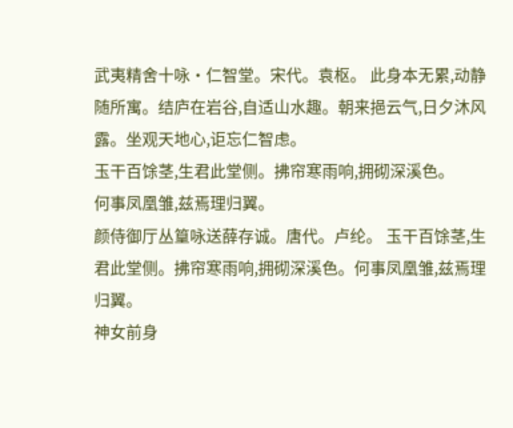武夷精舍十咏·仁智堂。宋代。袁枢。 此身本无累,动静随所寓。结庐在岩谷,自适山水趣。朝来挹云气,日夕沐风露。坐观天地心,讵忘仁智虑。
玉干百馀茎,生君此堂侧。拂帘寒雨响,拥砌深溪色。
何事凤凰雏,兹焉理归翼。
颜侍御厅丛篁咏送薛存诚。唐代。卢纶。 玉干百馀茎,生君此堂侧。拂帘寒雨响,拥砌深溪色。何事凤凰雏,兹焉理归翼。
神女前身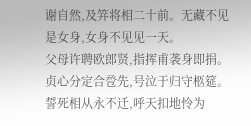谢自然,及笄将相二十前。无藏不见是女身,女身不见见一天。
父母许聘欧郎贤,指挥甫袭身即捐。贞心分定合卺先,号泣于归守柩筵。
誓死相从永不迁,呼天扣地怜为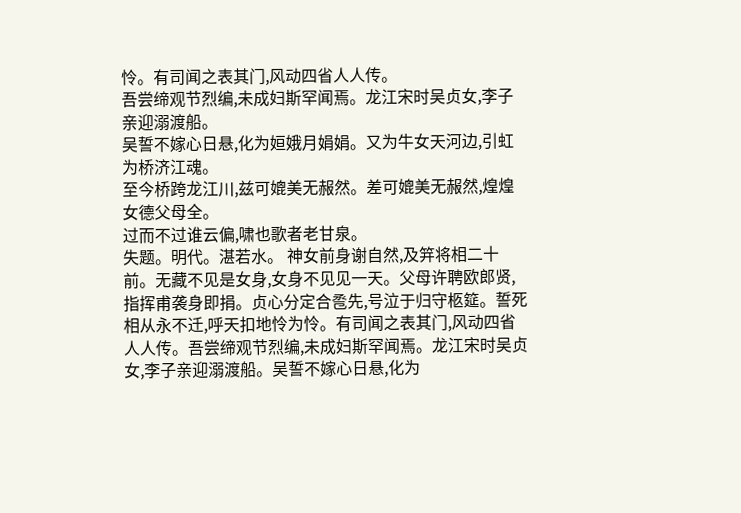怜。有司闻之表其门,风动四省人人传。
吾尝缔观节烈编,未成妇斯罕闻焉。龙江宋时吴贞女,李子亲迎溺渡船。
吴誓不嫁心日悬,化为姮娥月娟娟。又为牛女天河边,引虹为桥济江魂。
至今桥跨龙江川,兹可媲美无赧然。差可媲美无赧然,煌煌女德父母全。
过而不过谁云偏,啸也歌者老甘泉。
失题。明代。湛若水。 神女前身谢自然,及笄将相二十前。无藏不见是女身,女身不见见一天。父母许聘欧郎贤,指挥甫袭身即捐。贞心分定合卺先,号泣于归守柩筵。誓死相从永不迁,呼天扣地怜为怜。有司闻之表其门,风动四省人人传。吾尝缔观节烈编,未成妇斯罕闻焉。龙江宋时吴贞女,李子亲迎溺渡船。吴誓不嫁心日悬,化为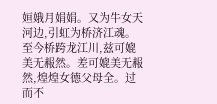姮娥月娟娟。又为牛女天河边,引虹为桥济江魂。至今桥跨龙江川,兹可媲美无赧然。差可媲美无赧然,煌煌女德父母全。过而不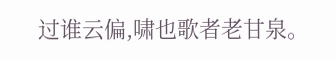过谁云偏,啸也歌者老甘泉。